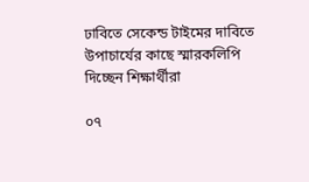ঢাবিতে সেকেন্ড টাইমের দাবিতে উপাচার্যের কাছে স্মারকলিপি দিচ্ছেন শিক্ষার্থীরা

০৭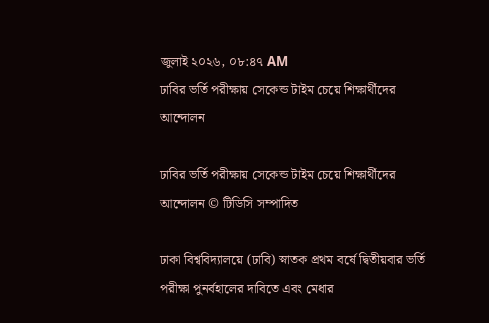জুলাই ২০২৬, ০৮:৪৭ AM
ঢাবির ভর্তি পরীক্ষায় সেকেন্ড টাইম চেয়ে শিক্ষার্থীদের আন্দোলন

ঢাবির ভর্তি পরীক্ষায় সেকেন্ড টাইম চেয়ে শিক্ষার্থীদের আন্দোলন © টিডিসি সম্পাদিত

ঢাকা বিশ্ববিদ্যালয়ে (ঢাবি) স্নাতক প্রথম বর্ষে দ্বিতীয়বার ভর্তি পরীক্ষা পুনর্বহালের দাবিতে এবং মেধার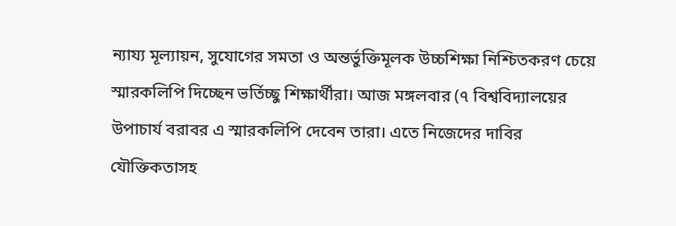ন্যায্য মূল্যায়ন, সুযোগের সমতা ও অন্তর্ভুক্তিমূলক উচ্চশিক্ষা নিশ্চিতকরণ চেয়ে স্মারকলিপি দিচ্ছেন ভর্তিচ্ছু শিক্ষার্থীরা। আজ মঙ্গলবার (৭ বিশ্ববিদ্যালয়ের উপাচার্য বরাবর এ স্মারকলিপি দেবেন তারা। এতে নিজেদের দাবির যৌক্তিকতাসহ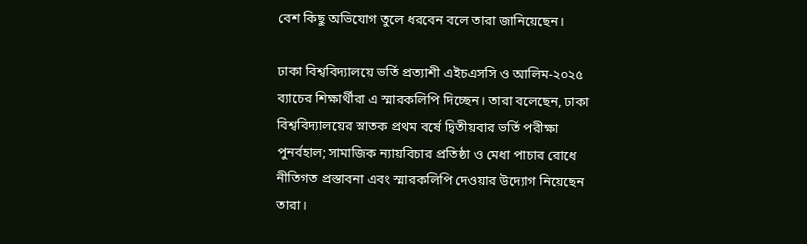বেশ কিছু অভিযোগ তুলে ধরবেন বলে তারা জানিয়েছেন।

ঢাকা বিশ্ববিদ্যালয়ে ভর্তি প্রত্যাশী এইচএসসি ও আলিম-২০২৫ ব্যাচের শিক্ষার্থীরা এ স্মারকলিপি দিচ্ছেন। তারা বলেছেন, ঢাকা বিশ্ববিদ্যালয়ের স্নাতক প্রথম বর্ষে দ্বিতীয়বার ভর্তি পরীক্ষা পুনর্বহাল; সামাজিক ন্যায়বিচার প্রতিষ্ঠা ও মেধা পাচার রোধে নীতিগত প্রস্তাবনা এবং স্মারকলিপি দেওয়ার উদ্যোগ নিয়েছেন তারা।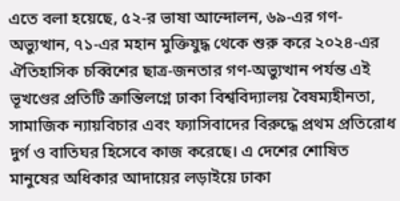এতে বলা হয়েছে, ৫২-র ভাষা আন্দোলন, ৬৯-এর গণ-অভ্যুত্থান, ৭১-এর মহান মুক্তিযুদ্ধ থেকে শুরু করে ২০২৪-এর ঐতিহাসিক চব্বিশের ছাত্র-জনতার গণ-অভ্যুত্থান পর্যন্ত এই ভূখণ্ডের প্রতিটি ক্রান্তিলগ্নে ঢাকা বিশ্ববিদ্যালয় বৈষম্যহীনতা, সামাজিক ন্যায়বিচার এবং ফ্যাসিবাদের বিরুদ্ধে প্রথম প্রতিরোধ দুর্গ ও বাতিঘর হিসেবে কাজ করেছে। এ দেশের শোষিত মানুষের অধিকার আদায়ের লড়াইয়ে ঢাকা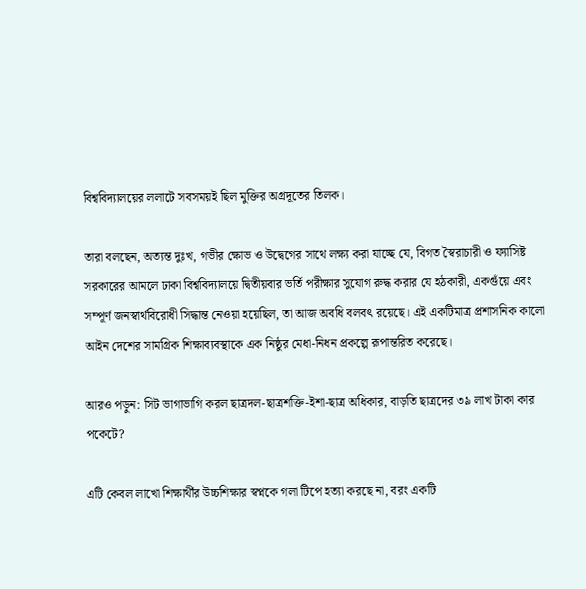বিশ্ববিদ্যালয়ের ললাটে সবসময়ই ছিল মুক্তির অগ্রদূতের তিলক।

তারা বলছেন, অত্যন্ত দুঃখ, গভীর ক্ষোভ ও উদ্বেগের সাথে লক্ষ্য করা যাচ্ছে যে, বিগত স্বৈরাচারী ও ফ্যাসিষ্ট সরকারের আমলে ঢাকা বিশ্ববিদ্যালয়ে দ্বিতীয়বার ভর্তি পরীক্ষার সুযোগ রুদ্ধ করার যে হঠকারী, একগুঁয়ে এবং সম্পূর্ণ জনস্বার্থবিরোধী সিদ্ধান্ত নেওয়া হয়েছিল, তা আজ অবধি বলবৎ রয়েছে। এই একটিমাত্র প্রশাসনিক কালো আইন দেশের সামগ্রিক শিক্ষাব্যবস্থাকে এক নিষ্ঠুর মেধা-নিধন প্রকল্পে রূপান্তরিত করেছে।

আরও পড়ুন: সিট ভাগাভাগি করল ছাত্রদল-ছাত্রশক্তি-ইশা-ছাত্র অধিকার, বাড়তি ছাত্রদের ৩৯ লাখ টাকা কার পকেটে?

এটি কেবল লাখো শিক্ষার্থীর উচ্চশিক্ষার স্বপ্নকে গলা টিপে হত্যা করছে না, বরং একটি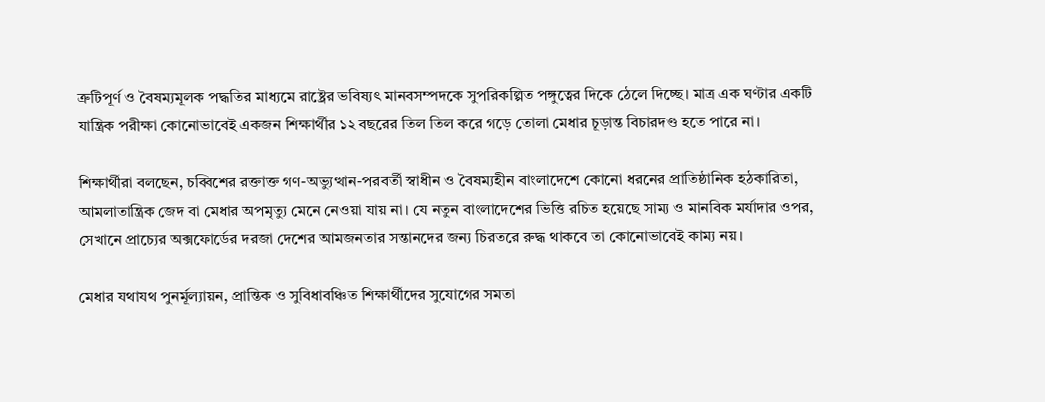ত্রুটিপূর্ণ ও বৈষম্যমূলক পদ্ধতির মাধ্যমে রাষ্ট্রের ভবিষ্যৎ মানবসম্পদকে সুপরিকল্পিত পঙ্গুত্বের দিকে ঠেলে দিচ্ছে। মাত্র এক ঘণ্টার একটি যান্ত্রিক পরীক্ষা কোনোভাবেই একজন শিক্ষার্থীর ১২ বছরের তিল তিল করে গড়ে তোলা মেধার চূড়ান্ত বিচারদণ্ড হতে পারে না।

শিক্ষার্থীরা বলছেন, চব্বিশের রক্তাক্ত গণ-অভ্যুত্থান-পরবর্তী স্বাধীন ও বৈষম্যহীন বাংলাদেশে কোনো ধরনের প্রাতিষ্ঠানিক হঠকারিতা, আমলাতান্ত্রিক জেদ বা মেধার অপমৃত্যু মেনে নেওয়া যায় না। যে নতুন বাংলাদেশের ভিত্তি রচিত হয়েছে সাম্য ও মানবিক মর্যাদার ওপর, সেখানে প্রাচ্যের অক্সফোর্ডের দরজা দেশের আমজনতার সন্তানদের জন্য চিরতরে রুদ্ধ থাকবে তা কোনোভাবেই কাম্য নয়।

মেধার যথাযথ পুনর্মূল্যায়ন, প্রান্তিক ও সুবিধাবঞ্চিত শিক্ষার্থীদের সুযোগের সমতা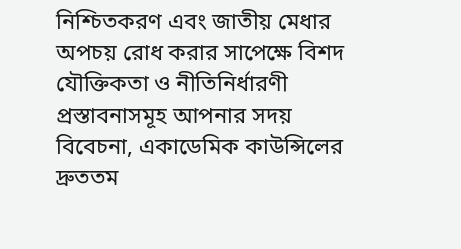নিশ্চিতকরণ এবং জাতীয় মেধার অপচয় রোধ করার সাপেক্ষে বিশদ যৌক্তিকতা ও নীতিনির্ধারণী প্রস্তাবনাসমূহ আপনার সদয় বিবেচনা, একাডেমিক কাউন্সিলের দ্রুততম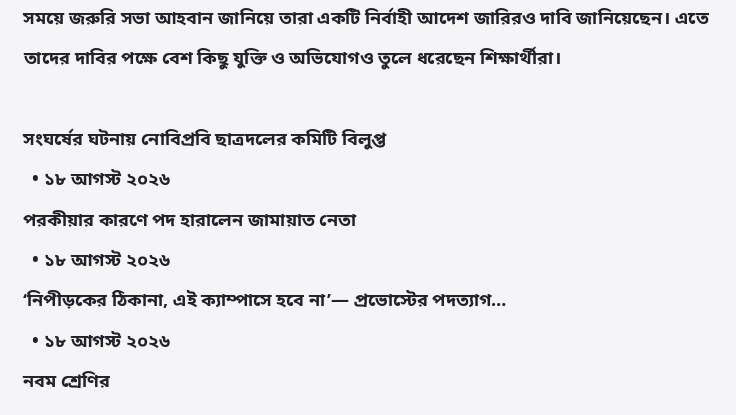সময়ে জরুরি সভা আহবান জানিয়ে তারা একটি নির্বাহী আদেশ জারিরও দাবি জানিয়েছেন। এতে তাদের দাবির পক্ষে বেশ কিছু যুক্তি ও অভিযোগও তুলে ধরেছেন শিক্ষার্থীরা।

সংঘর্ষের ঘটনায় নোবিপ্রবি ছাত্রদলের কমিটি বিলুপ্ত
  • ১৮ আগস্ট ২০২৬
পরকীয়ার কারণে পদ হারালেন জামায়াত নেতা
  • ১৮ আগস্ট ২০২৬
‘নিপীড়কের ঠিকানা, এই ক্যাম্পাসে হবে না’— প্রভোস্টের পদত্যাগ…
  • ১৮ আগস্ট ২০২৬
নবম শ্রেণির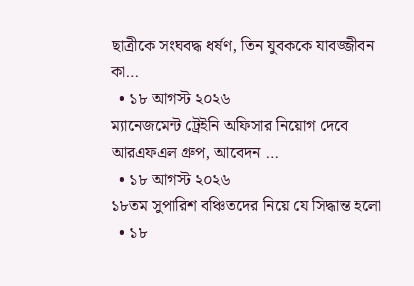ছাত্রীকে সংঘবদ্ধ ধর্ষণ, তিন যুবককে যাবজ্জীবন কা…
  • ১৮ আগস্ট ২০২৬
ম্যানেজমেন্ট ট্রেইনি অফিসার নিয়োগ দেবে আরএফএল গ্রুপ, আবেদন …
  • ১৮ আগস্ট ২০২৬
১৮তম সুপারিশ বঞ্চিতদের নিয়ে যে সিদ্ধান্ত হলো
  • ১৮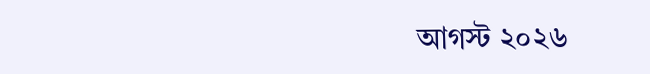আগস্ট ২০২৬